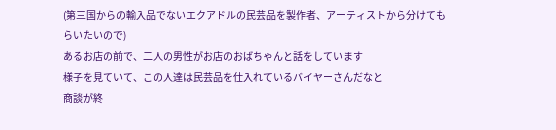(第三国からの輸入品でないエクアドルの民芸品を製作者、アーティストから分けてもらいたいので)
あるお店の前で、二人の男性がお店のおばちゃんと話をしています
様子を見ていて、この人達は民芸品を仕入れているバイヤーさんだなと
商談が終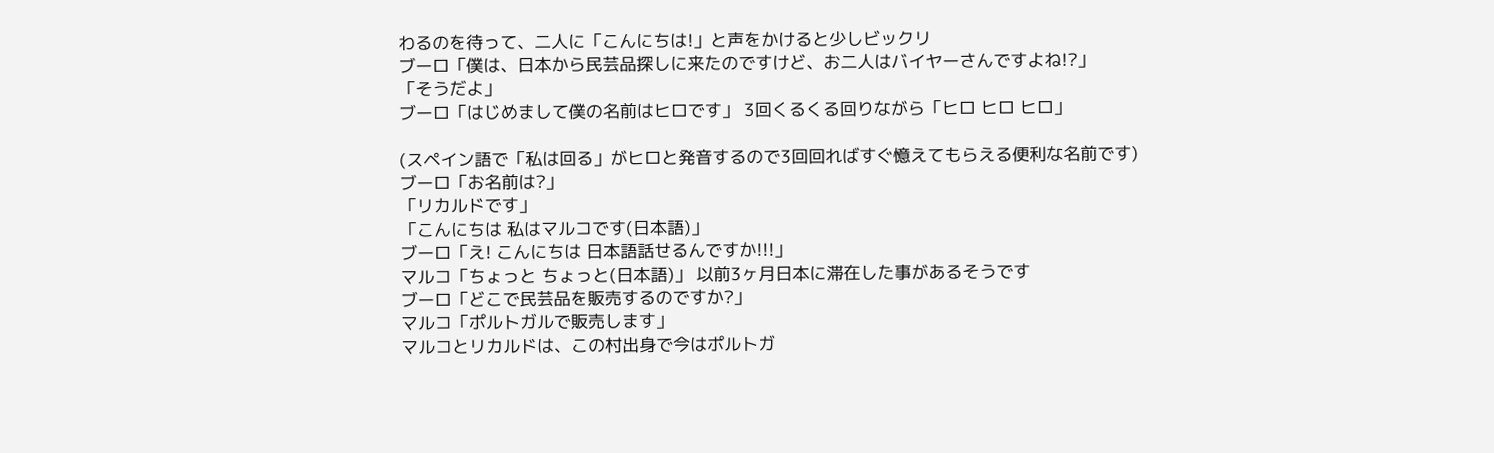わるのを待って、二人に「こんにちは!」と声をかけると少しビックリ
ブーロ「僕は、日本から民芸品探しに来たのですけど、お二人はバイヤーさんですよね!?」
「そうだよ」
ブーロ「はじめまして僕の名前はヒロです」 3回くるくる回りながら「ヒロ ヒロ ヒロ」

(スペイン語で「私は回る」がヒロと発音するので3回回ればすぐ憶えてもらえる便利な名前です)
ブーロ「お名前は?」
「リカルドです」
「こんにちは 私はマルコです(日本語)」
ブーロ「え! こんにちは 日本語話せるんですか!!!」
マルコ「ちょっと ちょっと(日本語)」 以前3ヶ月日本に滞在した事があるそうです
ブーロ「どこで民芸品を販売するのですか?」
マルコ「ポルトガルで販売します」
マルコとリカルドは、この村出身で今はポルトガ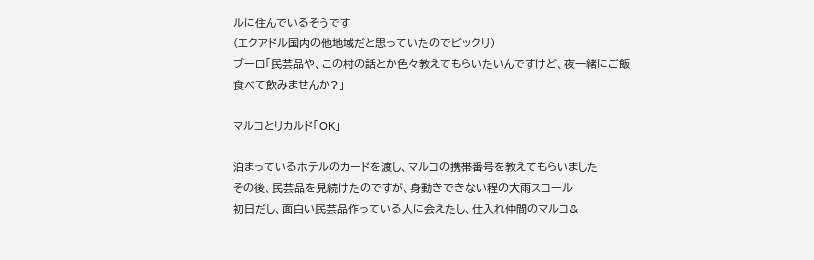ルに住んでいるそうです
(エクアドル国内の他地域だと思っていたのでビックリ)
ブーロ「民芸品や、この村の話とか色々教えてもらいたいんですけど、夜一緒にご飯食べて飲みませんか?」

マルコとリカルド「OK」

泊まっているホテルのカードを渡し、マルコの携帯番号を教えてもらいました
その後、民芸品を見続けたのですが、身動きできない程の大雨スコール
初日だし、面白い民芸品作っている人に会えたし、仕入れ仲間のマルコ&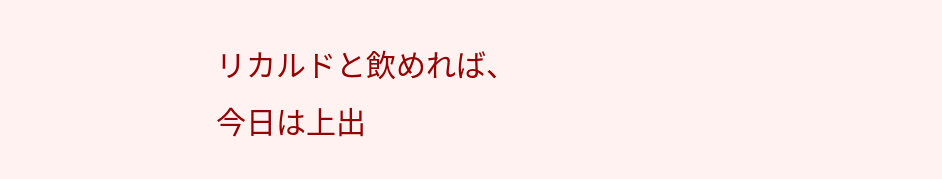リカルドと飲めれば、
今日は上出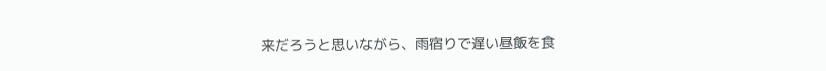来だろうと思いながら、雨宿りで遅い昼飯を食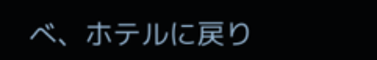べ、ホテルに戻り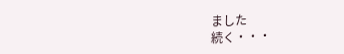ました
続く・・・